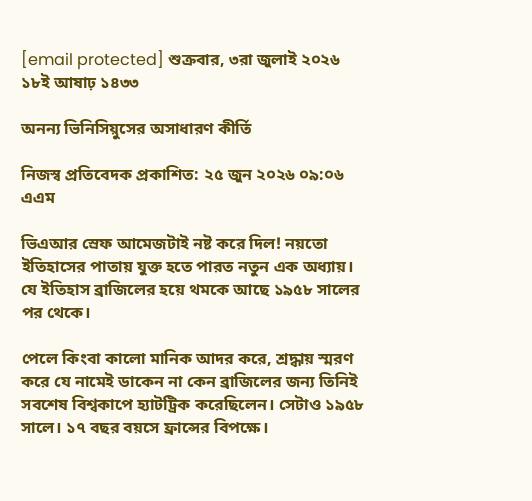[email protected] শুক্রবার, ৩রা জুলাই ২০২৬
১৮ই আষাঢ় ১৪৩৩

অনন্য ভিনিসিয়ুসের অসাধারণ কীর্তি

নিজস্ব প্রতিবেদক প্রকাশিত: ২৫ জুন ২০২৬ ০৯:০৬ এএম

ভিএআর স্রেফ আমেজটাই নষ্ট করে দিল! নয়তো ইতিহাসের পাতায় যুক্ত হতে পারত নতুন এক অধ্যায়। যে ইতিহাস ব্রাজিলের হয়ে থমকে আছে ১৯৫৮ সালের পর থেকে।

পেলে কিংবা কালো মানিক আদর করে, শ্রদ্ধায় স্মরণ করে যে নামেই ডাকেন না কেন ব্রাজিলের জন্য তিনিই সবশেষ বিশ্বকাপে হ্যাটট্রিক করেছিলেন। সেটাও ১৯৫৮ সালে। ১৭ বছর বয়সে ফ্রান্সের বিপক্ষে।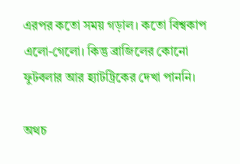এরপর কতো সময় গড়াল। কতো বিশ্বকাপ এলো-গেলো। কিন্তু ব্রাজিলের কোনো ফুটবলার আর হ্যাটট্রিকের দেখা পাননি।

অথচ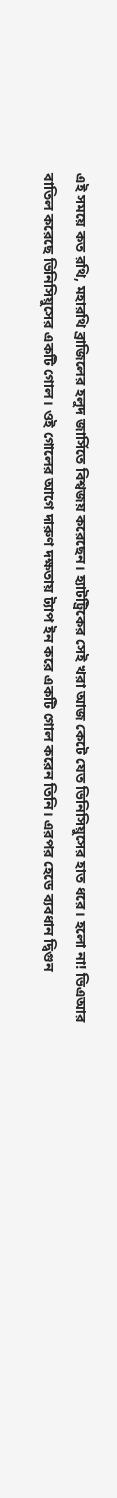এই সময়ে কত রথি, মহারথি ব্রাজিলের হলুদ জার্সিতে বিশ্বজয় করেছেন। হ্যাটট্রিকের সেই খরা আজ কেটে যেত ভিনিসিয়ুসের হাত ধরে। হলো না! ভিএআর বাতিল করেছে ভিনিসিয়ুসের একটি গোল। ওই গোলের আগে দারুণ দক্ষতায় ট্যাপ ইন করে একটি গোল করেন তিনি। এরপর হেডে ব্যবধান দ্বিগুন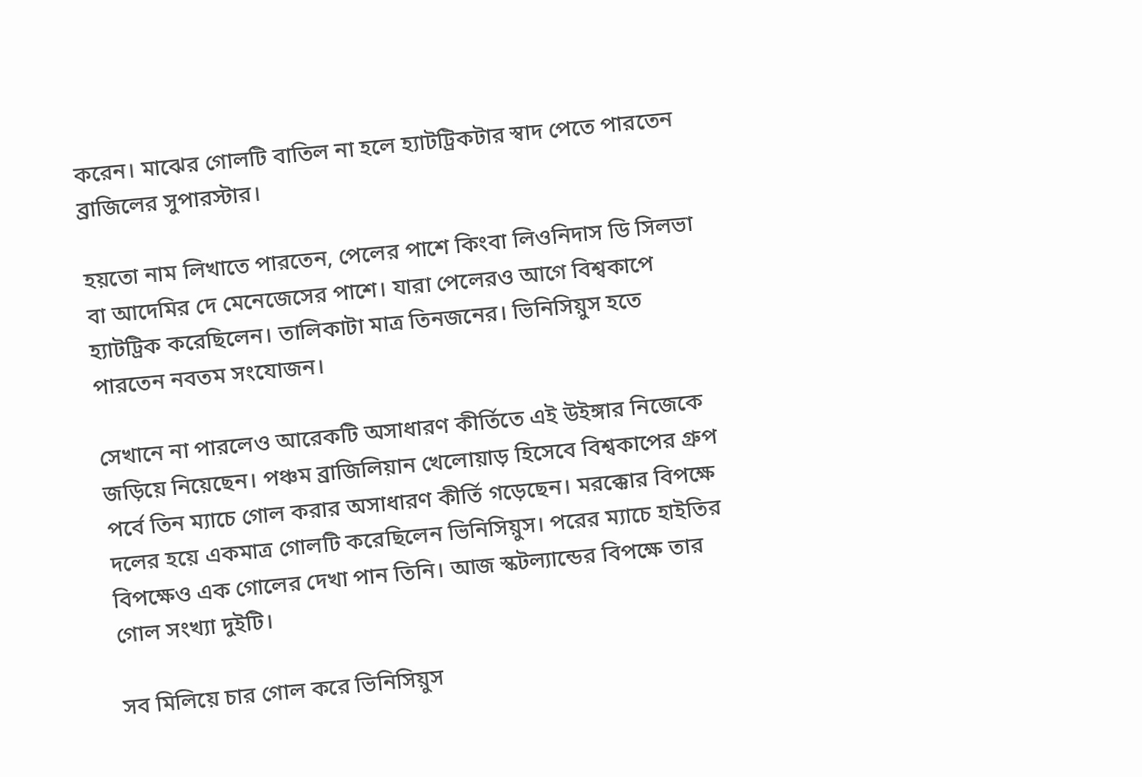করেন। মাঝের গোলটি বাতিল না হলে হ্যাটট্রিকটার স্বাদ পেতে পারতেন ব্রাজিলের সুপারস্টার।

হয়তো নাম লিখাতে পারতেন, পেলের পাশে কিংবা লিওনিদাস ডি সিলভা বা আদেমির দে মেনেজেসের পাশে। যারা পেলেরও আগে বিশ্বকাপে হ্যাটট্রিক করেছিলেন। তালিকাটা মাত্র তিনজনের। ভিনিসিয়ুস হতে পারতেন নবতম সংযোজন।

সেখানে না পারলেও আরেকটি অসাধারণ কীর্তিতে এই উইঙ্গার নিজেকে জড়িয়ে নিয়েছেন। পঞ্চম ব্রাজিলিয়ান খেলোয়াড় হিসেবে বিশ্বকাপের গ্রুপ পর্বে তিন ম্যাচে গোল করার অসাধারণ কীর্তি গড়েছেন। মরক্কোর বিপক্ষে দলের হয়ে একমাত্র গোলটি করেছিলেন ভিনিসিয়ুস। পরের ম্যাচে হাইতির বিপক্ষেও এক গোলের দেখা পান তিনি। আজ স্কটল্যান্ডের বিপক্ষে তার গোল সংখ্যা দুইটি।

সব মিলিয়ে চার গোল করে ভিনিসিয়ুস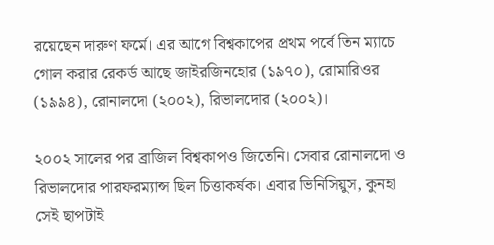রয়েছেন দারুণ ফর্মে। এর আগে বিশ্বকাপের প্রথম পর্বে তিন ম্যাচে গোল করার রেকর্ড আছে জাইরজিনহোর (১৯৭০), রোমারিওর (১৯৯৪), রোনালদো (২০০২), রিভালদোর (২০০২)।

২০০২ সালের পর ব্রাজিল বিশ্বকাপও জিতেনি। সেবার রোনালদো ও রিভালদোর পারফরম্যান্স ছিল চিত্তাকর্ষক। এবার ভিনিসিয়ুস, কুনহা সেই ছাপটাই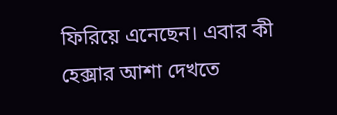ফিরিয়ে এনেছেন। এবার কী হেক্সার আশা দেখতে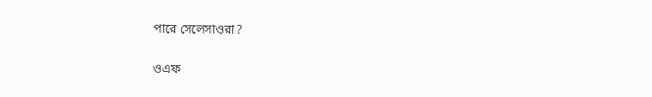পারে সেলেসাওরা?

ওএফ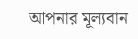আপনার মূল্যবান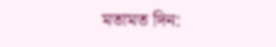মতামত দিন: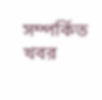সম্পর্কিত খবর